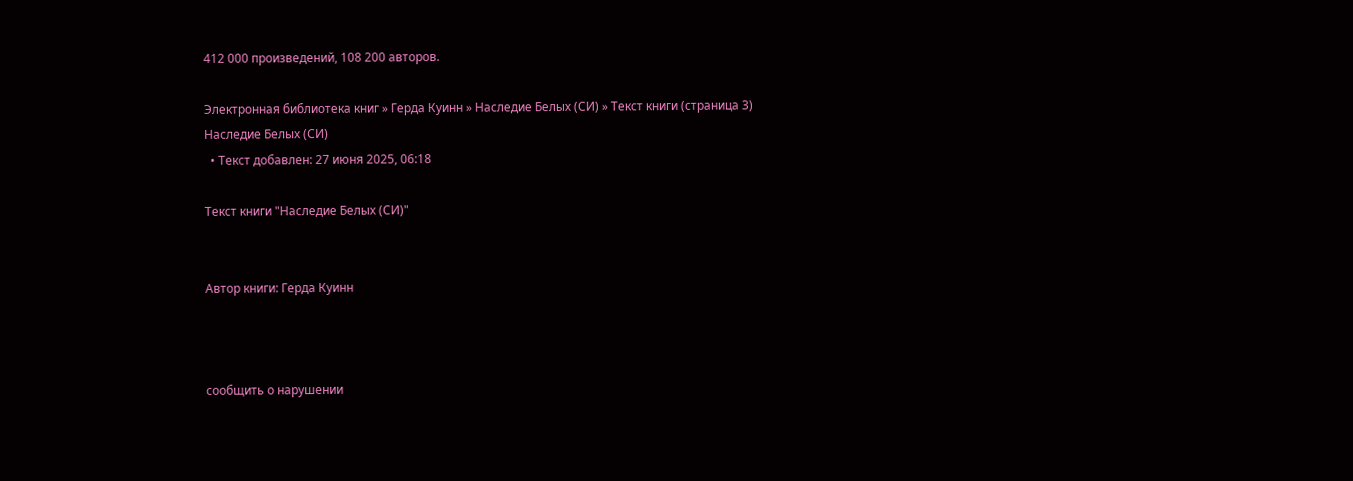412 000 произведений, 108 200 авторов.

Электронная библиотека книг » Герда Куинн » Наследие Белых (СИ) » Текст книги (страница 3)
Наследие Белых (СИ)
  • Текст добавлен: 27 июня 2025, 06:18

Текст книги "Наследие Белых (СИ)"


Автор книги: Герда Куинн



сообщить о нарушении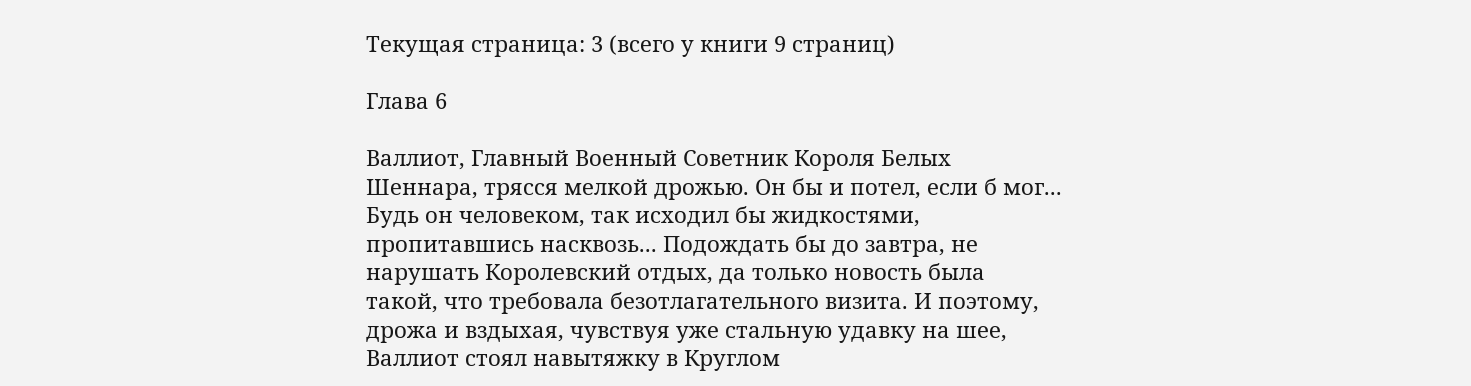Текущая страница: 3 (всего у книги 9 страниц)

Глава 6

Валлиот, Главный Военный Советник Короля Белых Шеннара, трясся мелкой дрожью. Он бы и потел, если б мог... Будь он человеком, так исходил бы жидкостями, пропитавшись насквозь... Подождать бы до завтра, не нарушать Королевский отдых, да только новость была такой, что требовала безотлагательного визита. И поэтому, дрожа и вздыхая, чувствуя уже стальную удавку на шее, Валлиот стоял навытяжку в Круглом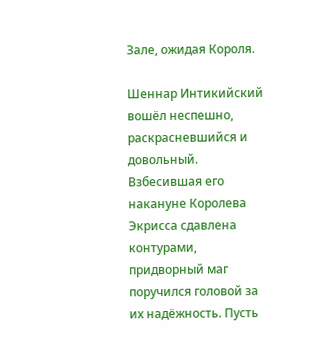Зале, ожидая Короля.

Шеннар Интикийский вошёл неспешно, раскрасневшийся и довольный. Взбесившая его накануне Королева Экрисса сдавлена контурами, придворный маг поручился головой за их надёжность. Пусть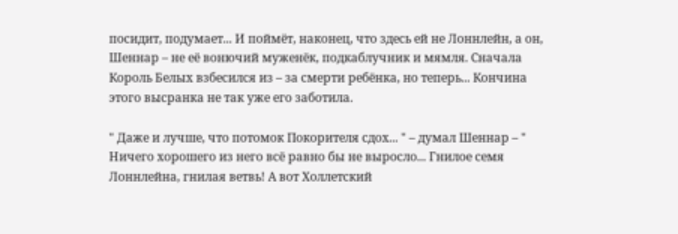посидит, подумает... И поймёт, наконец, что здесь ей не Лоннлейн, а он, Шеннар – не её вонючий муженёк, подкаблучник и мямля. Сначала Король Белых взбесился из – за смерти ребёнка, но теперь... Кончина этого высранка не так уже его заботила.

" Даже и лучше, что потомок Покорителя сдох... " – думал Шеннар – " Ничего хорошего из него всё равно бы не выросло... Гнилое семя Лоннлейна, гнилая ветвь! А вот Холлетский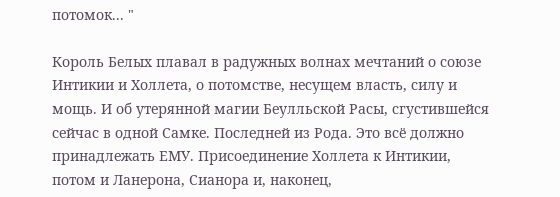потомок... "

Король Белых плавал в радужных волнах мечтаний о союзе Интикии и Холлета, о потомстве, несущем власть, силу и мощь. И об утерянной магии Беулльской Расы, сгустившейся сейчас в одной Самке. Последней из Рода. Это всё должно принадлежать ЕМУ. Присоединение Холлета к Интикии, потом и Ланерона, Сианора и, наконец,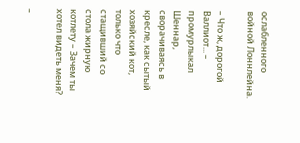ослабленного войной Лоннлейна.

– Что ж, дорогой Валлиот... – промурлыкал Шеннар, сворачиваясь в кресле, как сытый хозяйский кот, только что стащивший со стола жирную котлету – Зачем ты хотел видеть меня?

–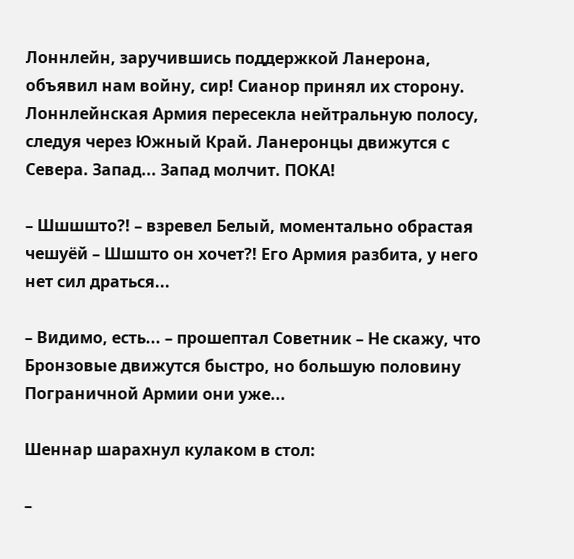Лоннлейн, заручившись поддержкой Ланерона, объявил нам войну, сир! Сианор принял их сторону. Лоннлейнская Армия пересекла нейтральную полосу, следуя через Южный Край. Ланеронцы движутся с Севера. Запад... Запад молчит. ПОКА!

– Шшшшто?! – взревел Белый, моментально обрастая чешуёй – Шшшто он хочет?! Его Армия разбита, у него нет сил драться...

– Видимо, есть... – прошептал Советник – Не скажу, что Бронзовые движутся быстро, но большую половину Пограничной Армии они уже...

Шеннар шарахнул кулаком в стол:

–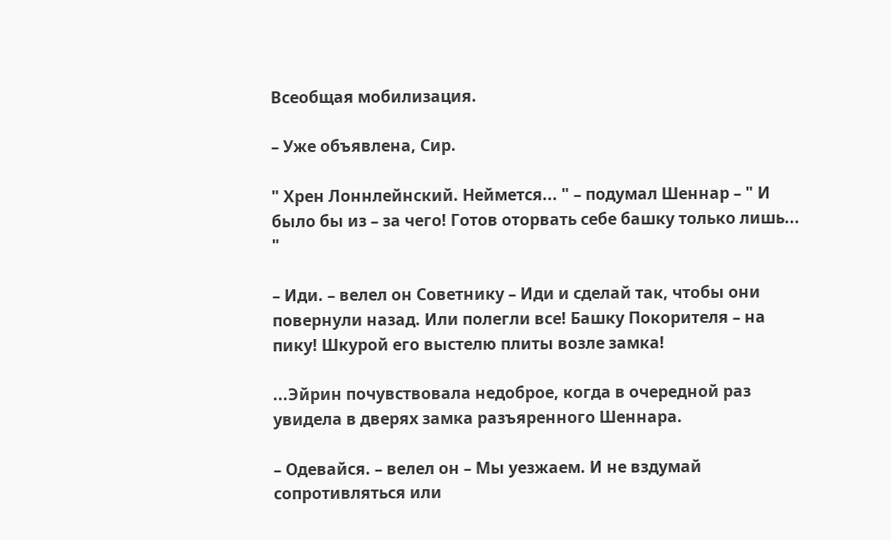Всеобщая мобилизация.

– Уже объявлена, Сир.

" Хрен Лоннлейнский. Неймется... " – подумал Шеннар – " И было бы из – за чего! Готов оторвать себе башку только лишь... "

– Иди. – велел он Советнику – Иди и сделай так, чтобы они повернули назад. Или полегли все! Башку Покорителя – на пику! Шкурой его выстелю плиты возле замка!

...Эйрин почувствовала недоброе, когда в очередной раз увидела в дверях замка разъяренного Шеннара.

– Одевайся. – велел он – Мы уезжаем. И не вздумай сопротивляться или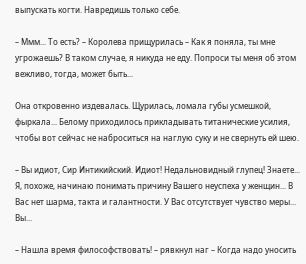выпускать когти. Навредишь только себе.

– Ммм... То есть? – Королева прищурилась – Как я поняла, ты мне угрожаешь? В таком случае, я никуда не еду. Попроси ты меня об этом вежливо, тогда, может быть...

Она откровенно издевалась. Щурилась, ломала губы усмешкой, фыркала... Белому приходилось прикладывать титанические усилия, чтобы вот сейчас не наброситься на наглую суку и не свернуть ей шею.

– Вы идиот, Сир Интикийский. Идиот! Недальновидный глупец! Знаете... Я, похоже, начинаю понимать причину Вашего неуспеха у женщин... В Вас нет шарма, такта и галантности. У Вас отсутствует чувство меры... Вы...

– Нашла время философствовать! – рявкнул наг – Когда надо уносить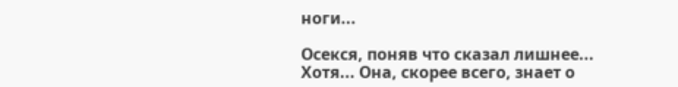ноги...

Осекся, поняв что сказал лишнее... Хотя... Она, скорее всего, знает о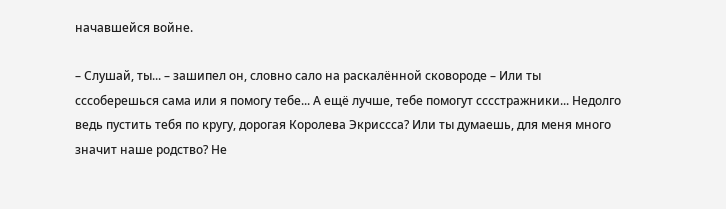начавшейся войне.

– Слушай, ты... – зашипел он, словно сало на раскалённой сковороде – Или ты сссоберешься сама или я помогу тебе... А ещё лучше, тебе помогут сссстражники... Недолго ведь пустить тебя по кругу, дорогая Королева Экриссса? Или ты думаешь, для меня много значит наше родство? Не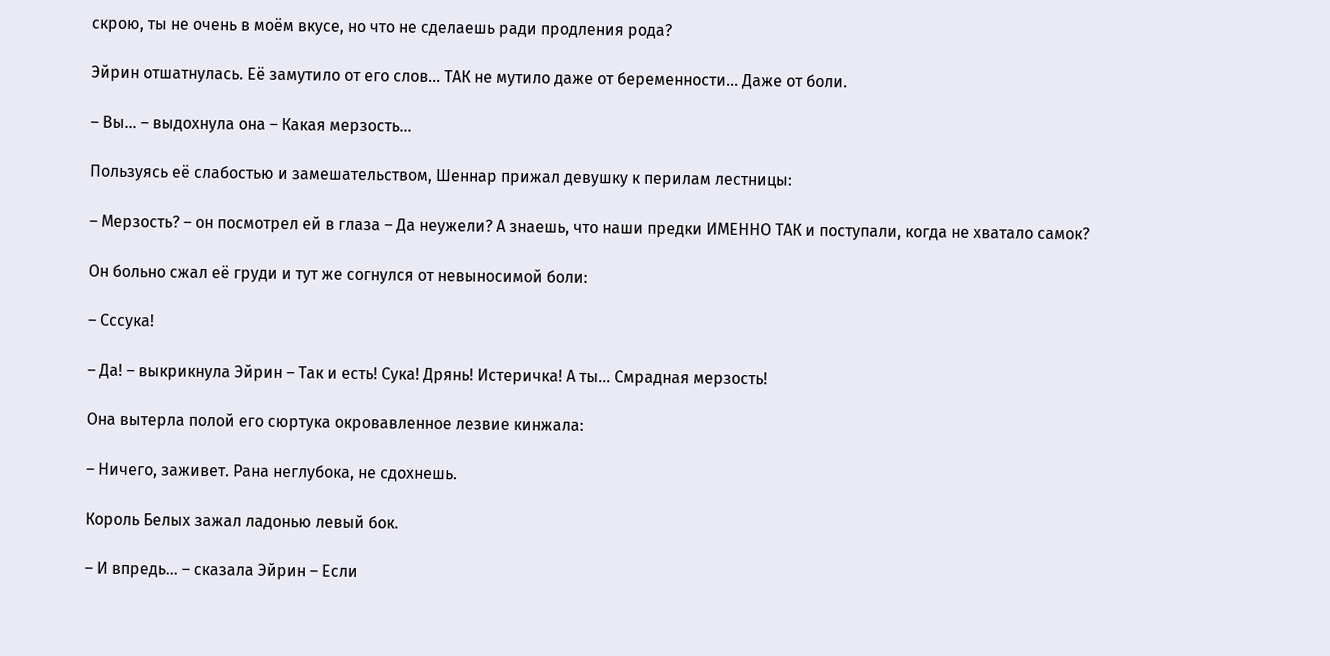скрою, ты не очень в моём вкусе, но что не сделаешь ради продления рода?

Эйрин отшатнулась. Её замутило от его слов... ТАК не мутило даже от беременности... Даже от боли.

– Вы... – выдохнула она – Какая мерзость...

Пользуясь её слабостью и замешательством, Шеннар прижал девушку к перилам лестницы:

– Мерзость? – он посмотрел ей в глаза – Да неужели? А знаешь, что наши предки ИМЕННО ТАК и поступали, когда не хватало самок?

Он больно сжал её груди и тут же согнулся от невыносимой боли:

– Сссука!

– Да! – выкрикнула Эйрин – Так и есть! Сука! Дрянь! Истеричка! А ты... Смрадная мерзость!

Она вытерла полой его сюртука окровавленное лезвие кинжала:

– Ничего, заживет. Рана неглубока, не сдохнешь.

Король Белых зажал ладонью левый бок.

– И впредь... – сказала Эйрин – Если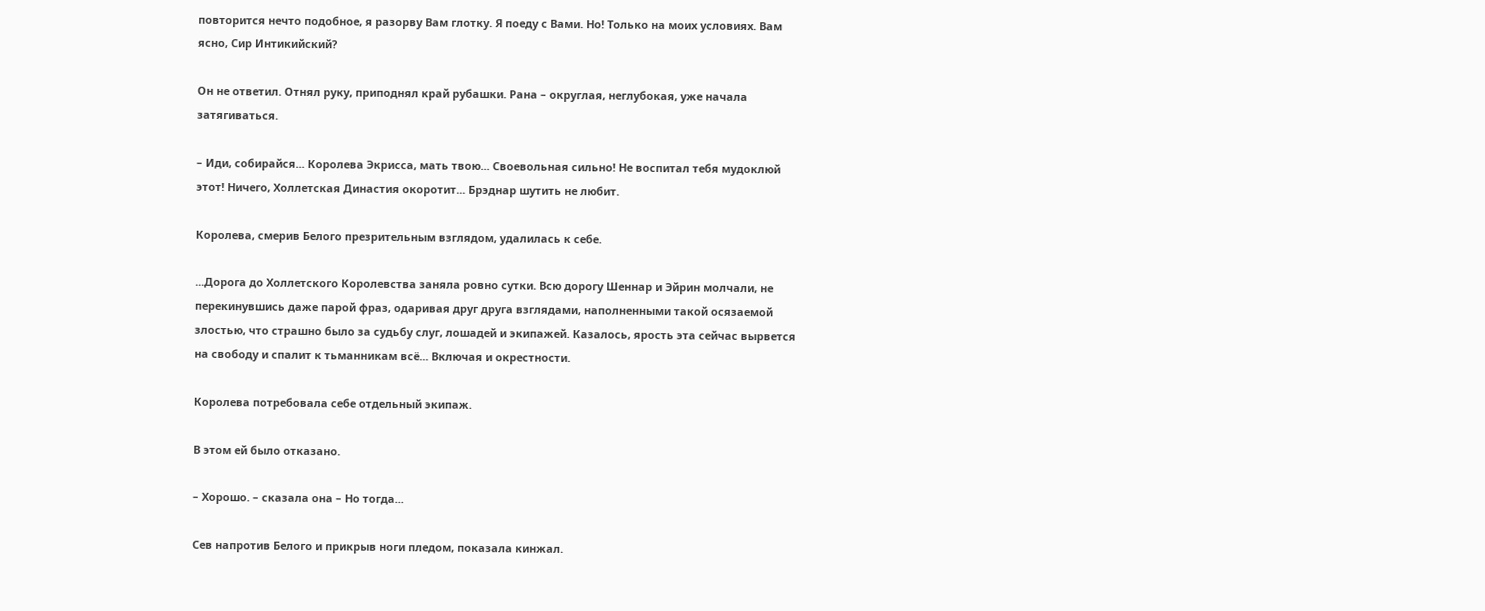повторится нечто подобное, я разорву Вам глотку. Я поеду с Вами. Но! Только на моих условиях. Вам ясно, Сир Интикийский?

Он не ответил. Отнял руку, приподнял край рубашки. Рана – округлая, неглубокая, уже начала затягиваться.

– Иди, собирайся... Королева Экрисса, мать твою... Своевольная сильно! Не воспитал тебя мудоклюй этот! Ничего, Холлетская Династия окоротит... Брэднар шутить не любит.

Королева, смерив Белого презрительным взглядом, удалилась к себе.

...Дорога до Холлетского Королевства заняла ровно сутки. Всю дорогу Шеннар и Эйрин молчали, не перекинувшись даже парой фраз, одаривая друг друга взглядами, наполненными такой осязаемой злостью, что страшно было за судьбу слуг, лошадей и экипажей. Казалось, ярость эта сейчас вырвется на свободу и спалит к тьманникам всё... Включая и окрестности.

Королева потребовала себе отдельный экипаж.

В этом ей было отказано.

– Хорошо. – сказала она – Но тогда...

Сев напротив Белого и прикрыв ноги пледом, показала кинжал.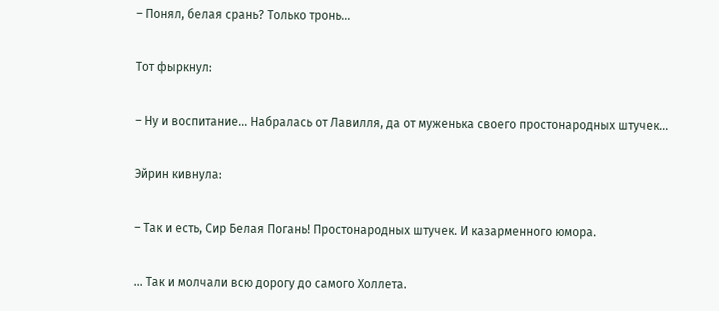– Понял, белая срань? Только тронь...

Тот фыркнул:

– Ну и воспитание... Набралась от Лавилля, да от муженька своего простонародных штучек...

Эйрин кивнула:

– Так и есть, Сир Белая Погань! Простонародных штучек. И казарменного юмора.

... Так и молчали всю дорогу до самого Холлета.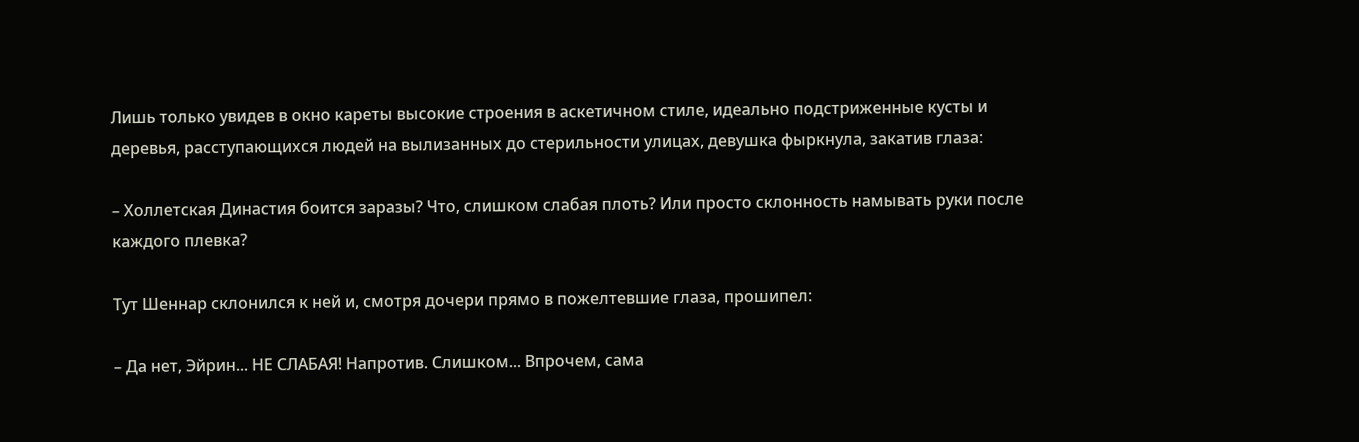Лишь только увидев в окно кареты высокие строения в аскетичном стиле, идеально подстриженные кусты и деревья, расступающихся людей на вылизанных до стерильности улицах, девушка фыркнула, закатив глаза:

– Холлетская Династия боится заразы? Что, слишком слабая плоть? Или просто склонность намывать руки после каждого плевка?

Тут Шеннар склонился к ней и, смотря дочери прямо в пожелтевшие глаза, прошипел:

– Да нет, Эйрин... НЕ СЛАБАЯ! Напротив. Слишком... Впрочем, сама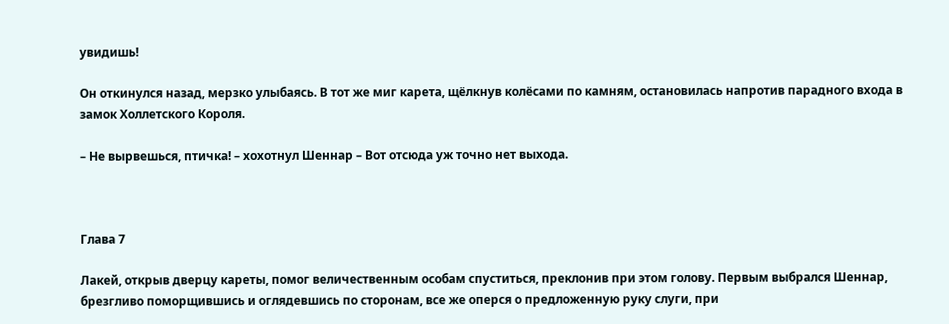увидишь!

Он откинулся назад, мерзко улыбаясь. В тот же миг карета, щёлкнув колёсами по камням, остановилась напротив парадного входа в замок Холлетского Короля.

– Не вырвешься, птичка! – хохотнул Шеннар – Вот отсюда уж точно нет выхода.



Глава 7

Лакей, открыв дверцу кареты, помог величественным особам спуститься, преклонив при этом голову. Первым выбрался Шеннар, брезгливо поморщившись и оглядевшись по сторонам, все же оперся о предложенную руку слуги, при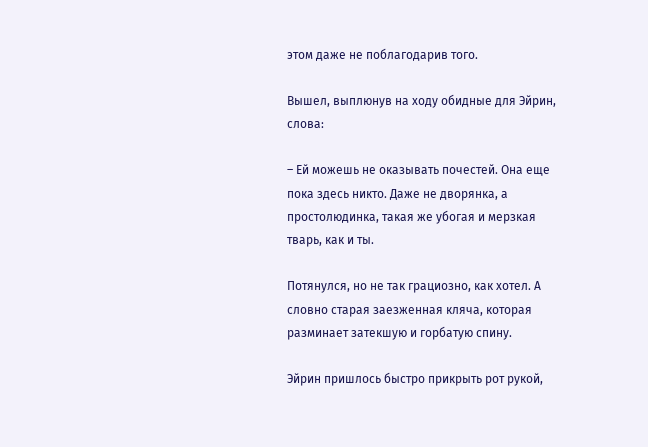этом даже не поблагодарив того.

Вышел, выплюнув на ходу обидные для Эйрин, слова:

– Ей можешь не оказывать почестей. Она еще пока здесь никто. Даже не дворянка, а простолюдинка, такая же убогая и мерзкая тварь, как и ты.

Потянулся, но не так грациозно, как хотел. А словно старая заезженная кляча, которая разминает затекшую и горбатую спину.

Эйрин пришлось быстро прикрыть рот рукой,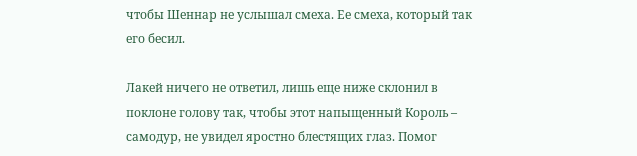чтобы Шеннар не услышал смеха. Ее смеха, который так его бесил.

Лакей ничего не ответил, лишь еще ниже склонил в поклоне голову так, чтобы этот напыщенный Король – самодур, не увидел яростно блестящих глаз. Помог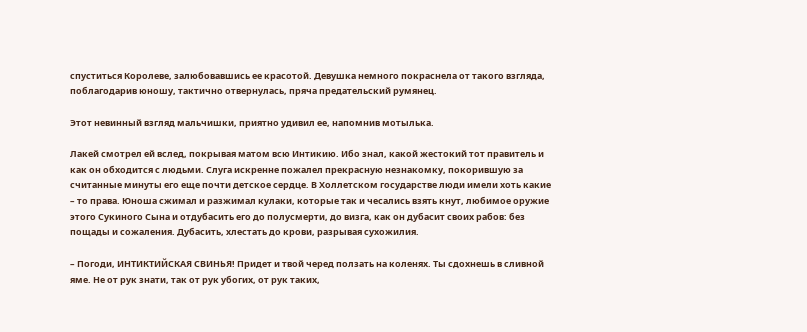спуститься Королеве, залюбовавшись ее красотой. Девушка немного покраснела от такого взгляда, поблагодарив юношу, тактично отвернулась, пряча предательский румянец.

Этот невинный взгляд мальчишки, приятно удивил ее, напомнив мотылька.

Лакей смотрел ей вслед, покрывая матом всю Интикию. Ибо знал, какой жестокий тот правитель и как он обходится с людьми. Слуга искренне пожалел прекрасную незнакомку, покорившую за считанные минуты его еще почти детское сердце. В Холлетском государстве люди имели хоть какие – то права. Юноша сжимал и разжимал кулаки, которые так и чесались взять кнут, любимое оружие этого Сукиного Сына и отдубасить его до полусмерти, до визга, как он дубасит своих рабов: без пощады и сожаления. Дубасить, хлестать до крови, разрывая сухожилия.

– Погоди, ИНТИКТИЙСКАЯ СВИНЬЯ! Придет и твой черед ползать на коленях. Ты сдохнешь в сливной яме. Не от рук знати, так от рук убогих, от рук таких,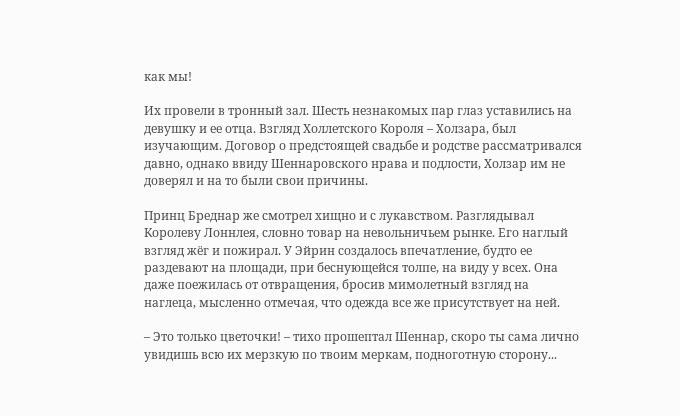как мы!

Их провели в тронный зал. Шесть незнакомых пар глаз уставились на девушку и ее отца. Взгляд Холлетского Короля – Холзара, был изучающим. Договор о предстоящей свадьбе и родстве рассматривался давно, однако ввиду Шеннаровского нрава и подлости, Холзар им не доверял и на то были свои причины.

Принц Бреднар же смотрел хищно и с лукавством. Разглядывал Королеву Лоннлея, словно товар на невольничьем рынке. Его наглый взгляд жёг и пожирал. У Эйрин создалось впечатление, будто ее раздевают на площади, при беснующейся толпе, на виду у всех. Она даже поежилась от отвращения, бросив мимолетный взгляд на наглеца, мысленно отмечая, что одежда все же присутствует на ней.

– Это только цветочки! – тихо прошептал Шеннар, скоро ты сама лично увидишь всю их мерзкую по твоим меркам, подноготную сторону...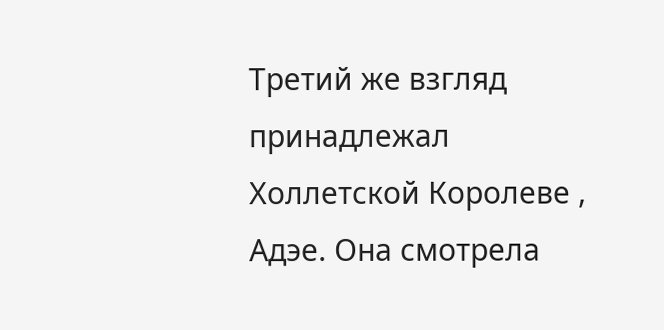Третий же взгляд принадлежал Холлетской Королеве , Адэе. Она смотрела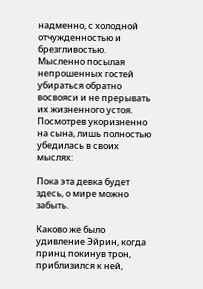надменно, с холодной отчужденностью и брезгливостью. Мысленно посылая непрошенных гостей убираться обратно восвояси и не прерывать их жизненного устоя. Посмотрев укоризненно на сына, лишь полностью убедилась в своих мыслях:

Пока эта девка будет здесь, о мире можно забыть.

Каково же было удивление Эйрин, когда принц покинув трон, приблизился к ней,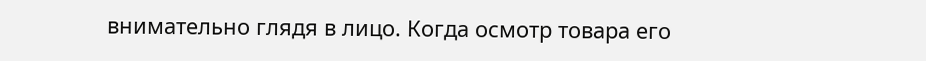внимательно глядя в лицо. Когда осмотр товара его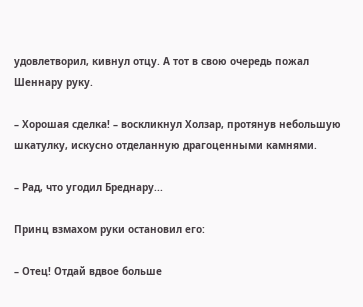удовлетворил, кивнул отцу. А тот в свою очередь пожал Шеннару руку.

– Хорошая сделка! – воскликнул Холзар, протянув небольшую шкатулку, искусно отделанную драгоценными камнями.

– Рад, что угодил Бреднару...

Принц взмахом руки остановил его:

– Отец! Отдай вдвое больше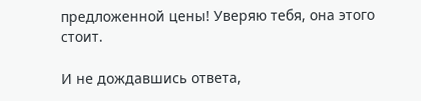предложенной цены! Уверяю тебя, она этого стоит.

И не дождавшись ответа,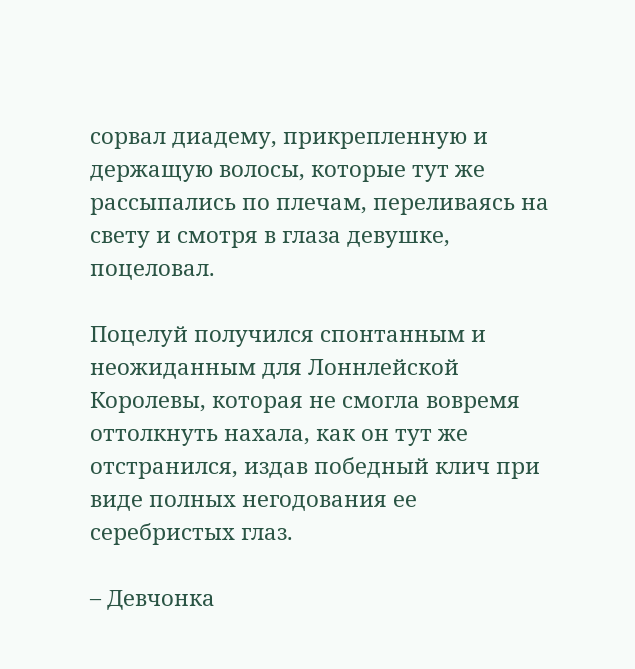сорвал диадему, прикрепленную и держащую волосы, которые тут же рассыпались по плечам, переливаясь на свету и смотря в глаза девушке, поцеловал.

Поцелуй получился спонтанным и неожиданным для Лоннлейской Королевы, которая не смогла вовремя оттолкнуть нахала, как он тут же отстранился, издав победный клич при виде полных негодования ее серебристых глаз.

– Девчонка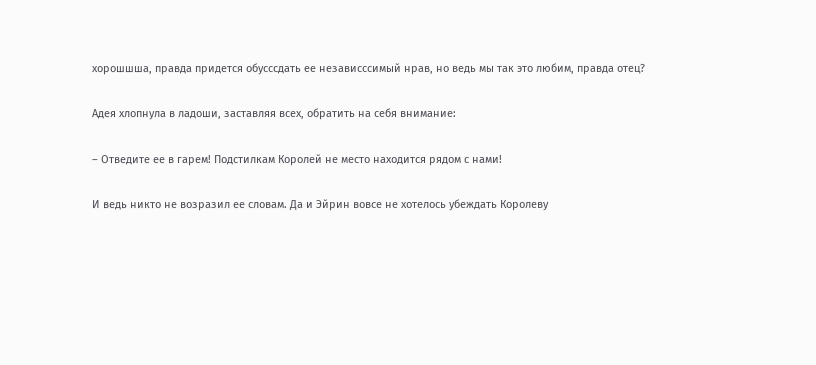хорошшша, правда придется обусссдать ее независссимый нрав, но ведь мы так это любим, правда отец?

Адея хлопнула в ладоши, заставляя всех, обратить на себя внимание:

– Отведите ее в гарем! Подстилкам Королей не место находится рядом с нами!

И ведь никто не возразил ее словам. Да и Эйрин вовсе не хотелось убеждать Королеву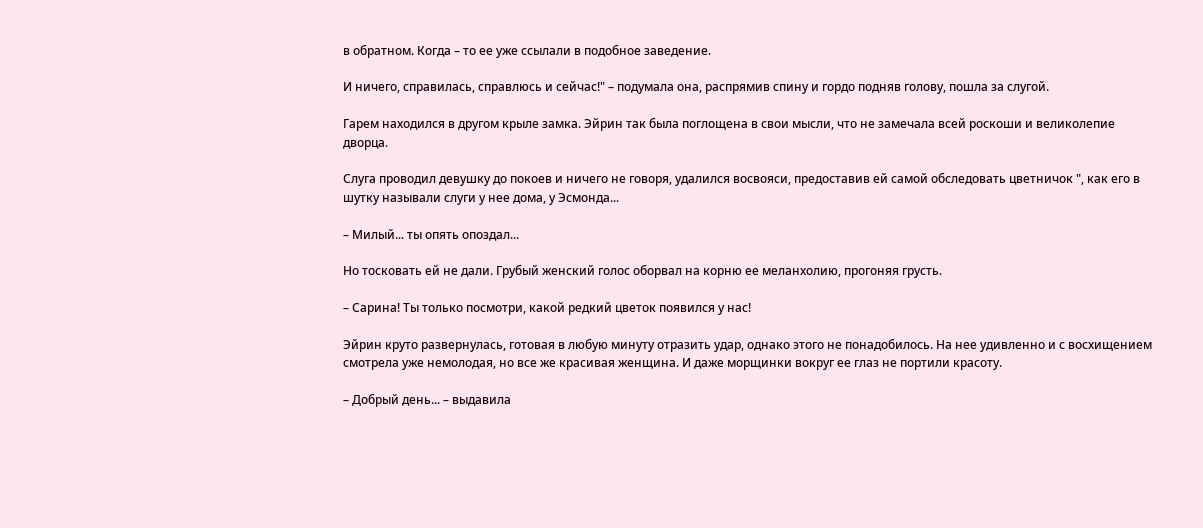в обратном. Когда – то ее уже ссылали в подобное заведение.

И ничего, справилась, справлюсь и сейчас!" – подумала она, распрямив спину и гордо подняв голову, пошла за слугой.

Гарем находился в другом крыле замка. Эйрин так была поглощена в свои мысли, что не замечала всей роскоши и великолепие дворца.

Слуга проводил девушку до покоев и ничего не говоря, удалился восвояси, предоставив ей самой обследовать цветничок ", как его в шутку называли слуги у нее дома, у Эсмонда...

– Милый... ты опять опоздал...

Но тосковать ей не дали. Грубый женский голос оборвал на корню ее меланхолию, прогоняя грусть.

– Сарина! Ты только посмотри, какой редкий цветок появился у нас!

Эйрин круто развернулась, готовая в любую минуту отразить удар, однако этого не понадобилось. На нее удивленно и с восхищением смотрела уже немолодая, но все же красивая женщина. И даже морщинки вокруг ее глаз не портили красоту.

– Добрый день... – выдавила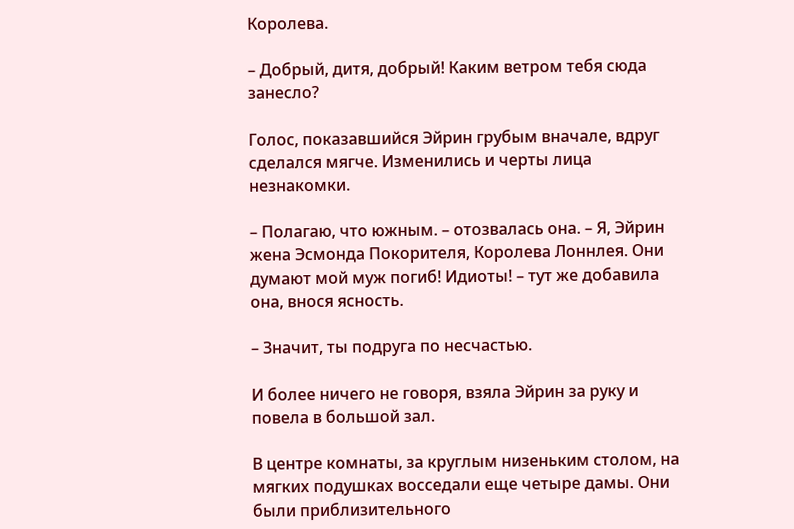Королева.

– Добрый, дитя, добрый! Каким ветром тебя сюда занесло?

Голос, показавшийся Эйрин грубым вначале, вдруг сделался мягче. Изменились и черты лица незнакомки.

– Полагаю, что южным. – отозвалась она. – Я, Эйрин жена Эсмонда Покорителя, Королева Лоннлея. Они думают мой муж погиб! Идиоты! – тут же добавила она, внося ясность.

– Значит, ты подруга по несчастью.

И более ничего не говоря, взяла Эйрин за руку и повела в большой зал.

В центре комнаты, за круглым низеньким столом, на мягких подушках восседали еще четыре дамы. Они были приблизительного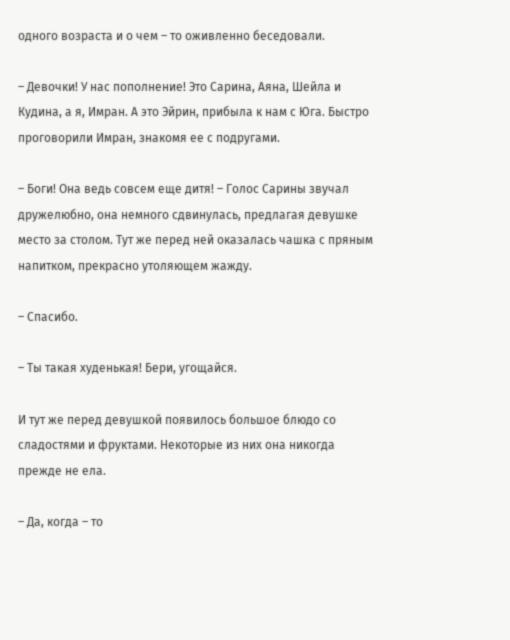одного возраста и о чем – то оживленно беседовали.

– Девочки! У нас пополнение! Это Сарина, Аяна, Шейла и Кудина, а я, Имран. А это Эйрин, прибыла к нам с Юга. Быстро проговорили Имран, знакомя ее с подругами.

– Боги! Она ведь совсем еще дитя! – Голос Сарины звучал дружелюбно, она немного сдвинулась, предлагая девушке место за столом. Тут же перед ней оказалась чашка с пряным напитком, прекрасно утоляющем жажду.

– Спасибо.

– Ты такая худенькая! Бери, угощайся.

И тут же перед девушкой появилось большое блюдо со сладостями и фруктами. Некоторые из них она никогда прежде не ела.

– Да, когда – то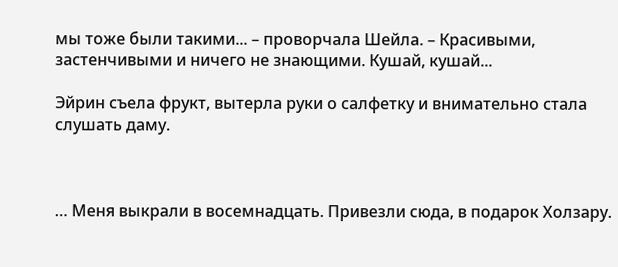мы тоже были такими... – проворчала Шейла. – Красивыми, застенчивыми и ничего не знающими. Кушай, кушай...

Эйрин съела фрукт, вытерла руки о салфетку и внимательно стала слушать даму.



… Меня выкрали в восемнадцать. Привезли сюда, в подарок Холзару.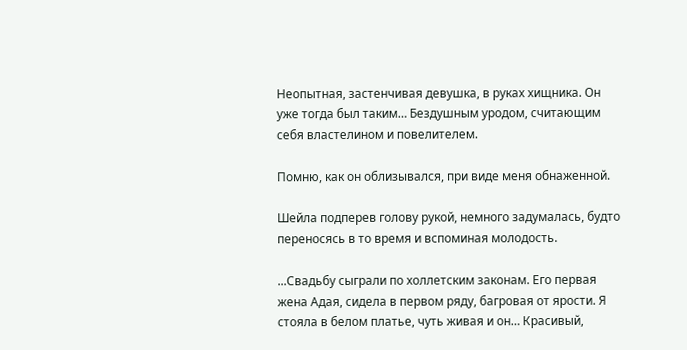Неопытная, застенчивая девушка, в руках хищника. Он уже тогда был таким… Бездушным уродом, считающим себя властелином и повелителем.

Помню, как он облизывался, при виде меня обнаженной.

Шейла подперев голову рукой, немного задумалась, будто переносясь в то время и вспоминая молодость.

...Свадьбу сыграли по холлетским законам. Его первая жена Адая, сидела в первом ряду, багровая от ярости. Я стояла в белом платье, чуть живая и он… Красивый,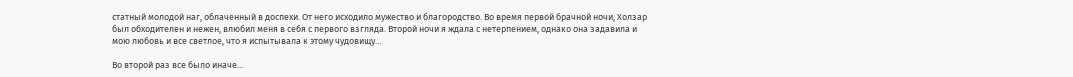статный молодой наг, облаченный в доспехи. От него исходило мужество и благородство. Во время первой брачной ночи, Холзар был обходителен и нежен, влюбил меня в себя с первого взгляда. Второй ночи я ждала с нетерпением, однако она задавила и мою любовь и все светлое, что я испытывала к этому чудовищу…

Во второй раз все было иначе…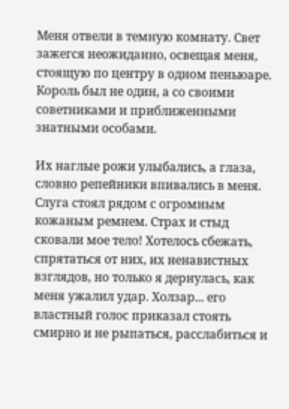Меня отвели в темную комнату. Свет зажегся неожиданно, освещая меня, стоящую по центру в одном пеньюаре. Король был не один, а со своими советниками и приближенными знатными особами.

Их наглые рожи улыбались, а глаза, словно репейники впивались в меня. Слуга стоял рядом с огромным кожаным ремнем. Страх и стыд сковали мое тело! Хотелось сбежать, спрятаться от них, их ненавистных взглядов, но только я дернулась, как меня ужалил удар. Холзар... его властный голос приказал стоять смирно и не рыпаться, расслабиться и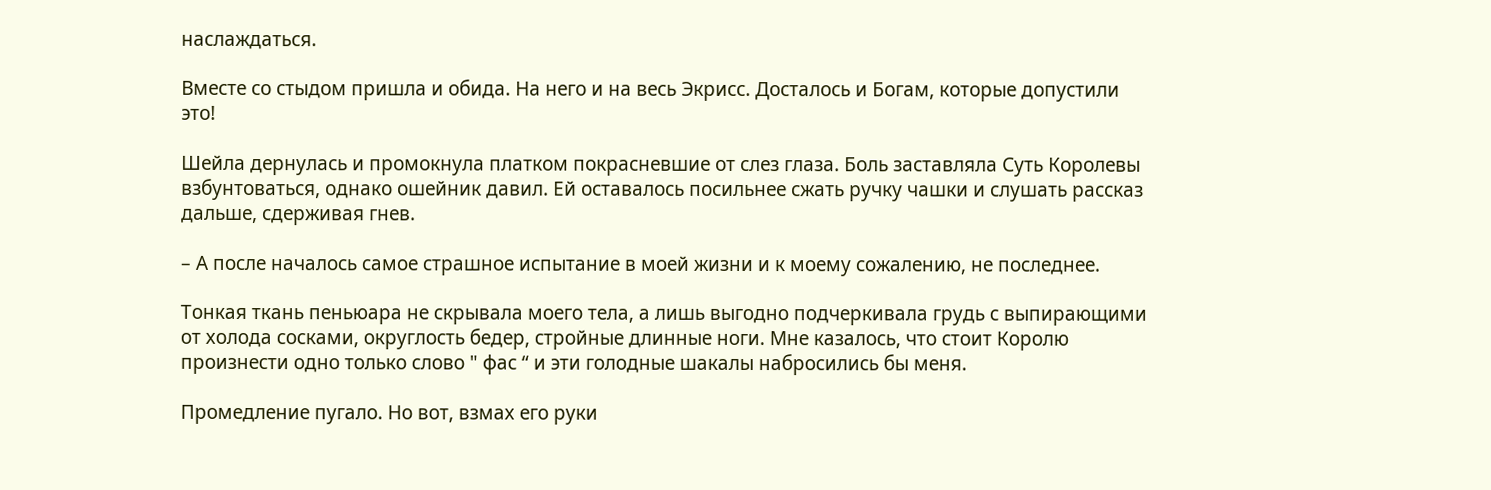наслаждаться.

Вместе со стыдом пришла и обида. На него и на весь Экрисс. Досталось и Богам, которые допустили это!

Шейла дернулась и промокнула платком покрасневшие от слез глаза. Боль заставляла Суть Королевы взбунтоваться, однако ошейник давил. Ей оставалось посильнее сжать ручку чашки и слушать рассказ дальше, сдерживая гнев.

– А после началось самое страшное испытание в моей жизни и к моему сожалению, не последнее.

Тонкая ткань пеньюара не скрывала моего тела, а лишь выгодно подчеркивала грудь с выпирающими от холода сосками, округлость бедер, стройные длинные ноги. Мне казалось, что стоит Королю произнести одно только слово " фас “ и эти голодные шакалы набросились бы меня.

Промедление пугало. Но вот, взмах его руки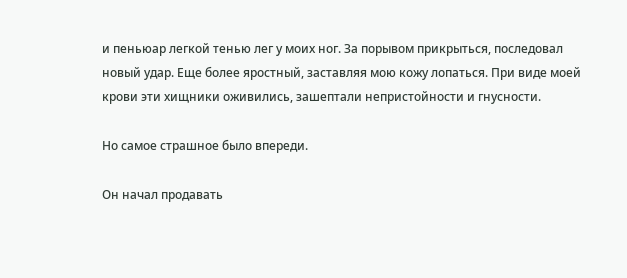и пеньюар легкой тенью лег у моих ног. За порывом прикрыться, последовал новый удар. Еще более яростный, заставляя мою кожу лопаться. При виде моей крови эти хищники оживились, зашептали непристойности и гнусности.

Но самое страшное было впереди.

Он начал продавать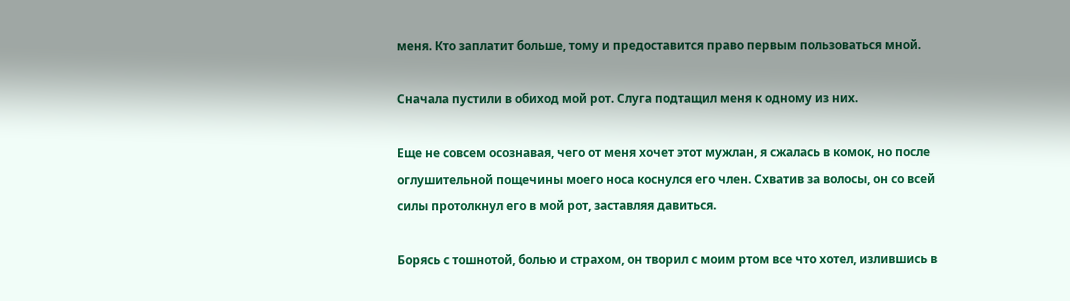меня. Кто заплатит больше, тому и предоставится право первым пользоваться мной.

Сначала пустили в обиход мой рот. Слуга подтащил меня к одному из них.

Еще не совсем осознавая, чего от меня хочет этот мужлан, я сжалась в комок, но после оглушительной пощечины моего носа коснулся его член. Схватив за волосы, он со всей силы протолкнул его в мой рот, заставляя давиться.

Борясь с тошнотой, болью и страхом, он творил с моим ртом все что хотел, излившись в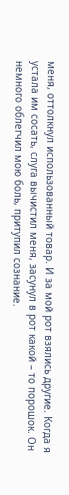меня, оттолкнул использованный товар. И за мой рот взялись другие. Когда я устала им сосать, слуга вычистил меня, засунул в рот какой – то порошок. Он немного облегчил мою боль, притупил сознание.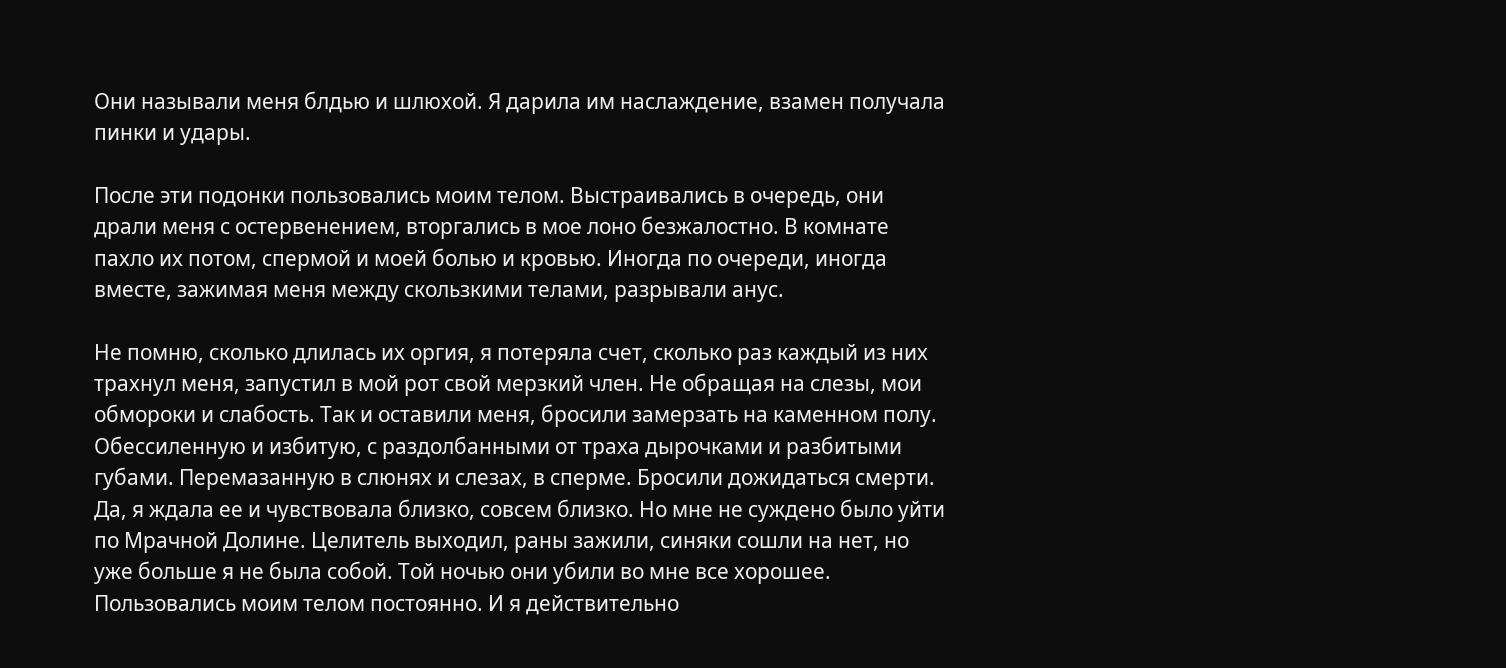Они называли меня блдью и шлюхой. Я дарила им наслаждение, взамен получала пинки и удары.

После эти подонки пользовались моим телом. Выстраивались в очередь, они драли меня с остервенением, вторгались в мое лоно безжалостно. В комнате пахло их потом, спермой и моей болью и кровью. Иногда по очереди, иногда вместе, зажимая меня между скользкими телами, разрывали анус.

Не помню, сколько длилась их оргия, я потеряла счет, сколько раз каждый из них трахнул меня, запустил в мой рот свой мерзкий член. Не обращая на слезы, мои обмороки и слабость. Так и оставили меня, бросили замерзать на каменном полу. Обессиленную и избитую, с раздолбанными от траха дырочками и разбитыми губами. Перемазанную в слюнях и слезах, в сперме. Бросили дожидаться смерти. Да, я ждала ее и чувствовала близко, совсем близко. Но мне не суждено было уйти по Мрачной Долине. Целитель выходил, раны зажили, синяки сошли на нет, но уже больше я не была собой. Той ночью они убили во мне все хорошее. Пользовались моим телом постоянно. И я действительно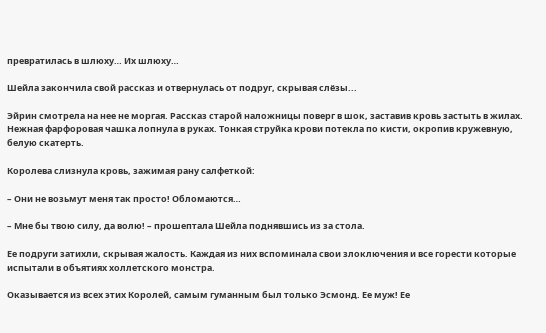превратилась в шлюху… Их шлюху…

Шейла закончила свой рассказ и отвернулась от подруг, скрывая слёзы...

Эйрин смотрела на нее не моргая. Рассказ старой наложницы поверг в шок, заставив кровь застыть в жилах. Нежная фарфоровая чашка лопнула в руках. Тонкая струйка крови потекла по кисти, окропив кружевную, белую скатерть.

Королева слизнула кровь, зажимая рану салфеткой:

– Они не возьмут меня так просто! Обломаются…

– Мне бы твою силу, да волю! – прошептала Шейла поднявшись из за стола.

Ее подруги затихли, скрывая жалость. Каждая из них вспоминала свои злоключения и все горести которые испытали в объятиях холлетского монстра.

Оказывается из всех этих Королей, самым гуманным был только Эсмонд. Ее муж! Ее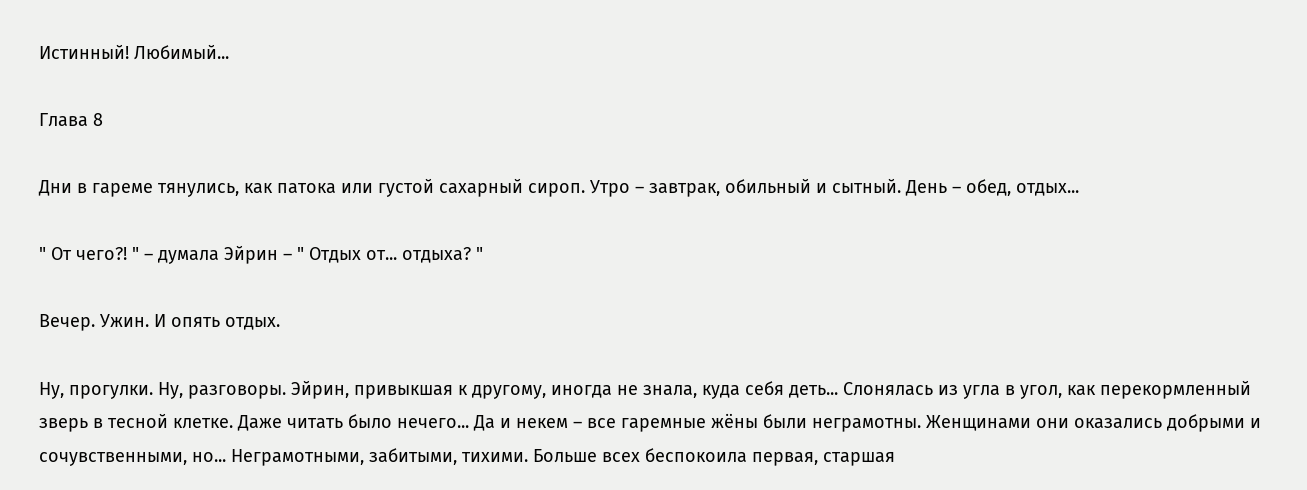Истинный! Любимый...

Глава 8

Дни в гареме тянулись, как патока или густой сахарный сироп. Утро – завтрак, обильный и сытный. День – обед, отдых...

" От чего?! " – думала Эйрин – " Отдых от... отдыха? "

Вечер. Ужин. И опять отдых.

Ну, прогулки. Ну, разговоры. Эйрин, привыкшая к другому, иногда не знала, куда себя деть... Слонялась из угла в угол, как перекормленный зверь в тесной клетке. Даже читать было нечего... Да и некем – все гаремные жёны были неграмотны. Женщинами они оказались добрыми и сочувственными, но... Неграмотными, забитыми, тихими. Больше всех беспокоила первая, старшая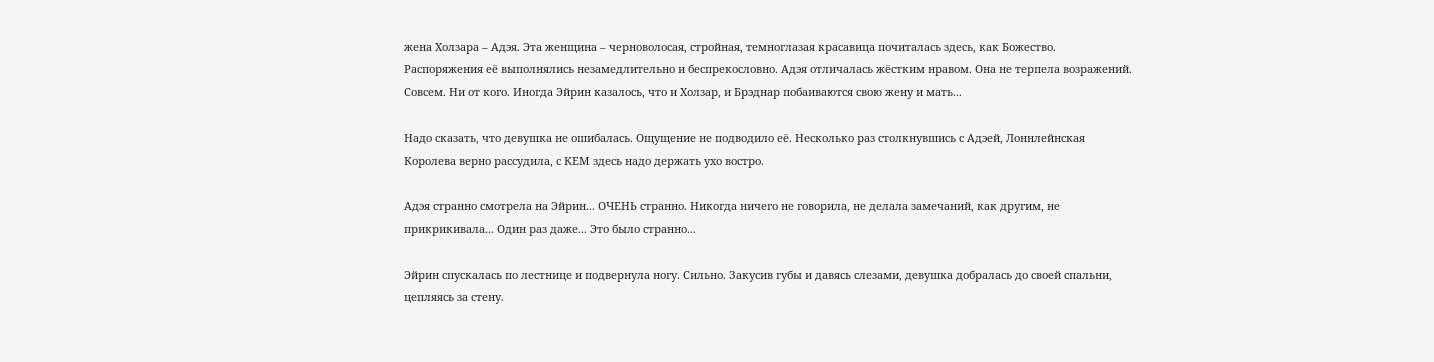жена Холзара – Адэя. Эта женщина – черноволосая, стройная, темноглазая красавица почиталась здесь, как Божество. Распоряжения её выполнялись незамедлительно и беспрекословно. Адэя отличалась жёстким нравом. Она не терпела возражений. Совсем. Ни от кого. Иногда Эйрин казалось, что и Холзар, и Брэднар побаиваются свою жену и мать...

Надо сказать, что девушка не ошибалась. Ощущение не подводило её. Несколько раз столкнувшись с Адэей, Лоннлейнская Королева верно рассудила, с КЕМ здесь надо держать ухо востро.

Адэя странно смотрела на Эйрин... ОЧЕНЬ странно. Никогда ничего не говорила, не делала замечаний, как другим, не прикрикивала... Один раз даже... Это было странно...

Эйрин спускалась по лестнице и подвернула ногу. Сильно. Закусив губы и давясь слезами, девушка добралась до своей спальни, цепляясь за стену.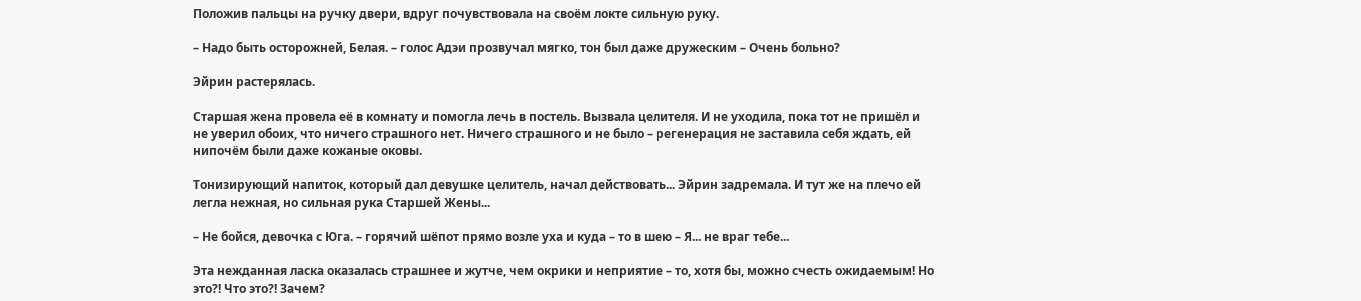Положив пальцы на ручку двери, вдруг почувствовала на своём локте сильную руку.

– Надо быть осторожней, Белая. – голос Адэи прозвучал мягко, тон был даже дружеским – Очень больно?

Эйрин растерялась.

Старшая жена провела её в комнату и помогла лечь в постель. Вызвала целителя. И не уходила, пока тот не пришёл и не уверил обоих, что ничего страшного нет. Ничего страшного и не было – регенерация не заставила себя ждать, ей нипочём были даже кожаные оковы.

Тонизирующий напиток, который дал девушке целитель, начал действовать... Эйрин задремала. И тут же на плечо ей легла нежная, но сильная рука Старшей Жены...

– Не бойся, девочка с Юга. – горячий шёпот прямо возле уха и куда – то в шею – Я... не враг тебе...

Эта нежданная ласка оказалась страшнее и жутче, чем окрики и неприятие – то, хотя бы, можно счесть ожидаемым! Но это?! Что это?! Зачем?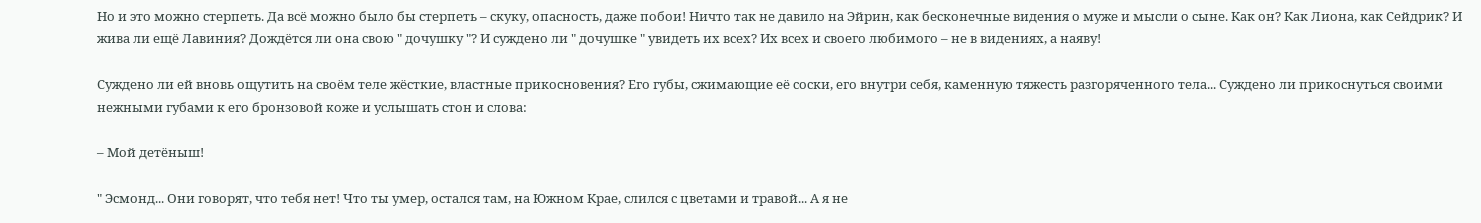Но и это можно стерпеть. Да всё можно было бы стерпеть – скуку, опасность, даже побои! Ничто так не давило на Эйрин, как бесконечные видения о муже и мысли о сыне. Как он? Как Лиона, как Сейдрик? И жива ли ещё Лавиния? Дождётся ли она свою " дочушку "? И суждено ли " дочушке " увидеть их всех? Их всех и своего любимого – не в видениях, а наяву!

Суждено ли ей вновь ощутить на своём теле жёсткие, властные прикосновения? Его губы, сжимающие её соски, его внутри себя, каменную тяжесть разгоряченного тела... Суждено ли прикоснуться своими нежными губами к его бронзовой коже и услышать стон и слова:

– Мой детёныш!

" Эсмонд... Они говорят, что тебя нет! Что ты умер, остался там, на Южном Крае, слился с цветами и травой... А я не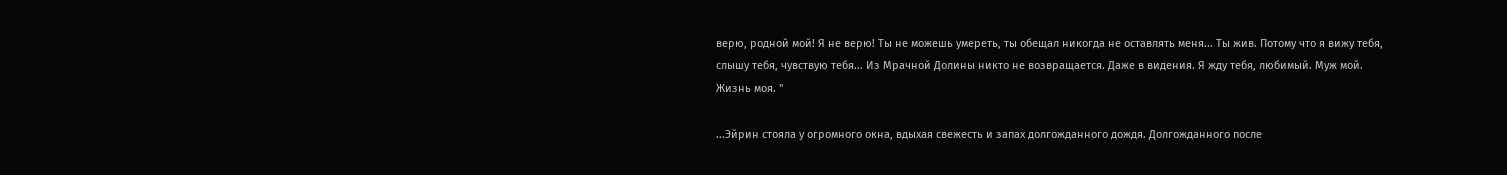верю, родной мой! Я не верю! Ты не можешь умереть, ты обещал никогда не оставлять меня... Ты жив. Потому что я вижу тебя, слышу тебя, чувствую тебя... Из Мрачной Долины никто не возвращается. Даже в видения. Я жду тебя, любимый. Муж мой. Жизнь моя. "

...Эйрин стояла у огромного окна, вдыхая свежесть и запах долгожданного дождя. Долгожданного после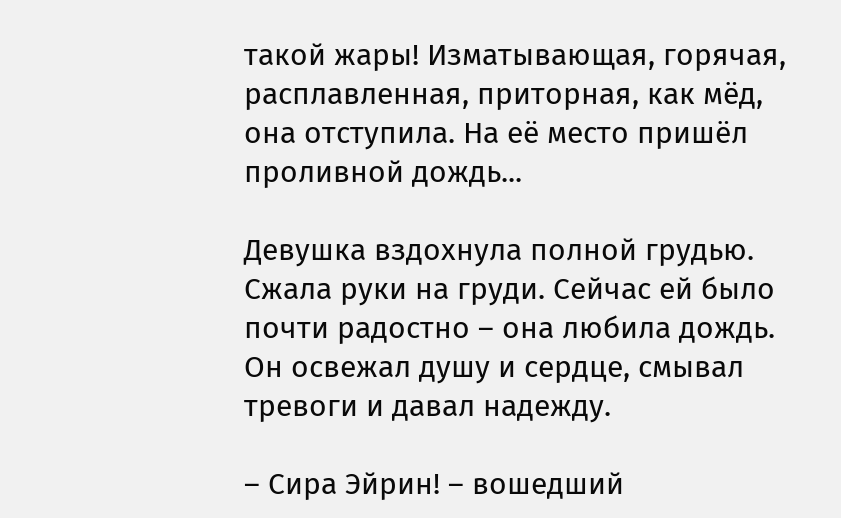такой жары! Изматывающая, горячая, расплавленная, приторная, как мёд, она отступила. На её место пришёл проливной дождь...

Девушка вздохнула полной грудью. Сжала руки на груди. Сейчас ей было почти радостно – она любила дождь. Он освежал душу и сердце, смывал тревоги и давал надежду.

– Сира Эйрин! – вошедший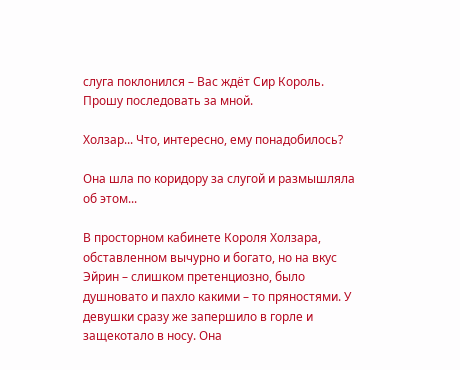слуга поклонился – Вас ждёт Сир Король. Прошу последовать за мной.

Холзар... Что, интересно, ему понадобилось?

Она шла по коридору за слугой и размышляла об этом...

В просторном кабинете Короля Холзара, обставленном вычурно и богато, но на вкус Эйрин – слишком претенциозно, было душновато и пахло какими – то пряностями. У девушки сразу же запершило в горле и защекотало в носу. Она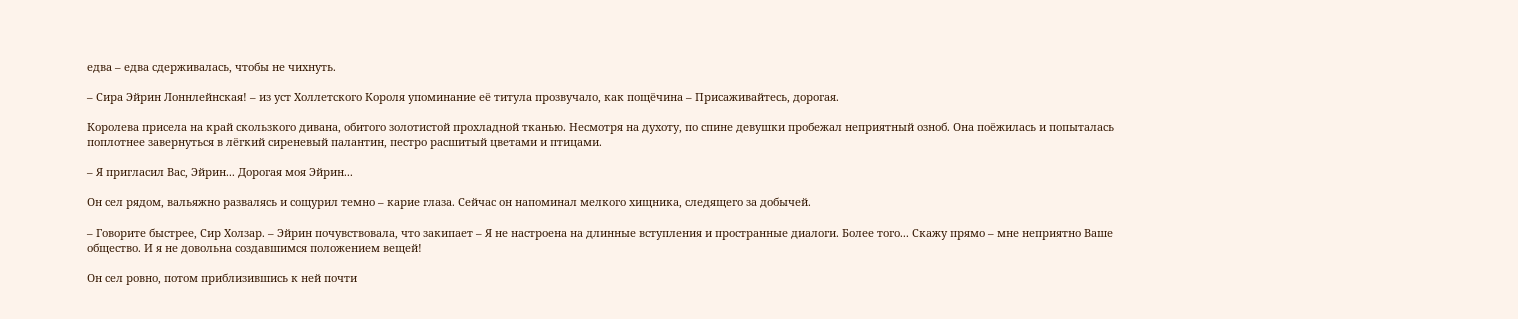едва – едва сдерживалась, чтобы не чихнуть.

– Сира Эйрин Лоннлейнская! – из уст Холлетского Короля упоминание её титула прозвучало, как пощёчина – Присаживайтесь, дорогая.

Королева присела на край скользкого дивана, обитого золотистой прохладной тканью. Несмотря на духоту, по спине девушки пробежал неприятный озноб. Она поёжилась и попыталась поплотнее завернуться в лёгкий сиреневый палантин, пестро расшитый цветами и птицами.

– Я пригласил Вас, Эйрин... Дорогая моя Эйрин...

Он сел рядом, вальяжно развалясь и сощурил темно – карие глаза. Сейчас он напоминал мелкого хищника, следящего за добычей.

– Говорите быстрее, Сир Холзар. – Эйрин почувствовала, что закипает – Я не настроена на длинные вступления и пространные диалоги. Более того... Скажу прямо – мне неприятно Ваше общество. И я не довольна создавшимся положением вещей!

Он сел ровно, потом приблизившись к ней почти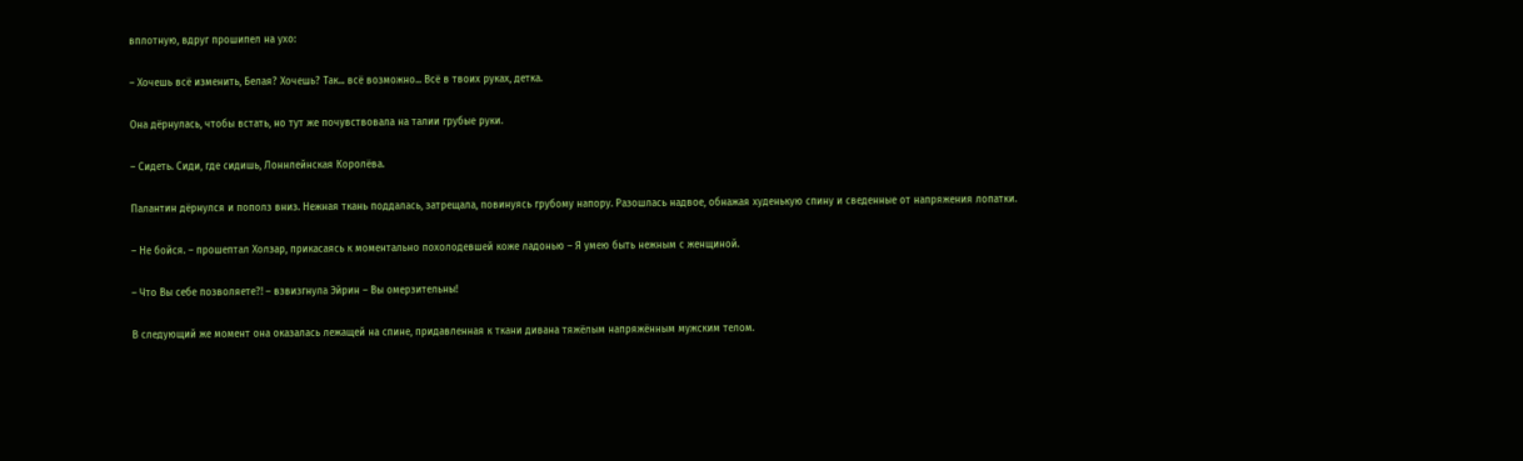вплотную, вдруг прошипел на ухо:

– Хочешь всё изменить, Белая? Хочешь? Так... всё возможно... Всё в твоих руках, детка.

Она дёрнулась, чтобы встать, но тут же почувствовала на талии грубые руки.

– Сидеть. Сиди, где сидишь, Лоннлейнская Королёва.

Палантин дёрнулся и пополз вниз. Нежная ткань поддалась, затрещала, повинуясь грубому напору. Разошлась надвое, обнажая худенькую спину и сведенные от напряжения лопатки.

– Не бойся. – прошептал Холзар, прикасаясь к моментально похолодевшей коже ладонью – Я умею быть нежным с женщиной.

– Что Вы себе позволяете?! – взвизгнула Эйрин – Вы омерзительны!

В следующий же момент она оказалась лежащей на спине, придавленная к ткани дивана тяжёлым напряжённым мужским телом.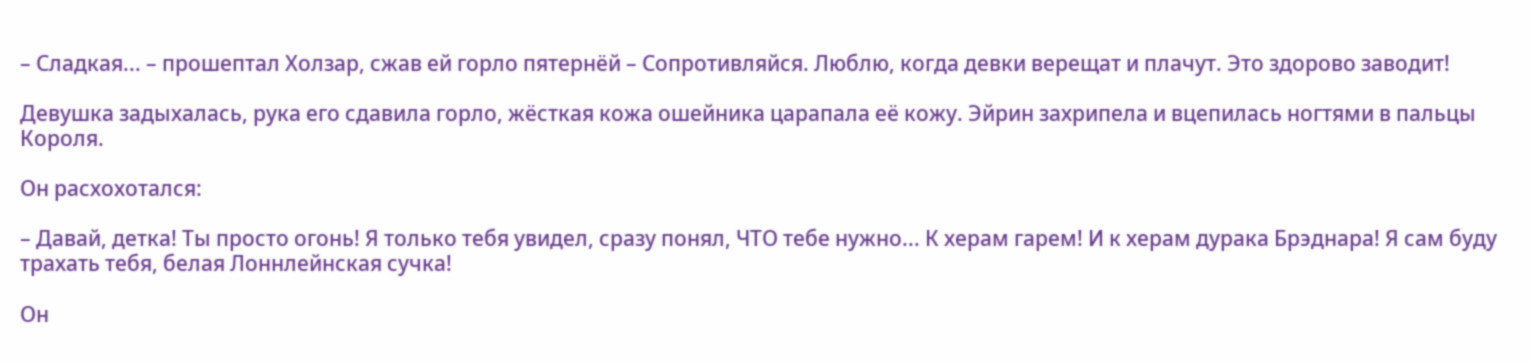– Сладкая... – прошептал Холзар, сжав ей горло пятернёй – Сопротивляйся. Люблю, когда девки верещат и плачут. Это здорово заводит!

Девушка задыхалась, рука его сдавила горло, жёсткая кожа ошейника царапала её кожу. Эйрин захрипела и вцепилась ногтями в пальцы Короля.

Он расхохотался:

– Давай, детка! Ты просто огонь! Я только тебя увидел, сразу понял, ЧТО тебе нужно... К херам гарем! И к херам дурака Брэднара! Я сам буду трахать тебя, белая Лоннлейнская сучка!

Он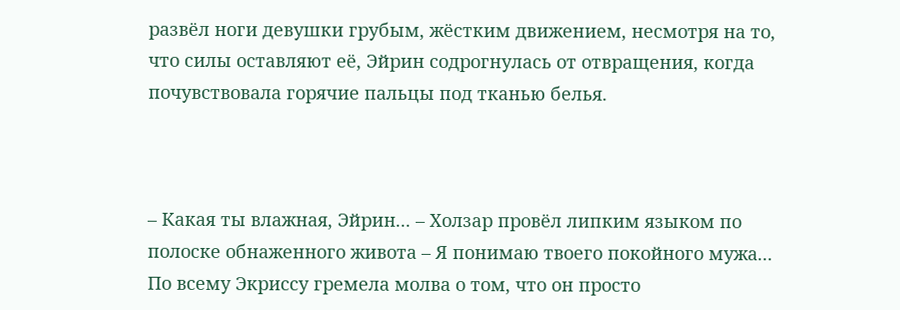развёл ноги девушки грубым, жёстким движением, несмотря на то, что силы оставляют её, Эйрин содрогнулась от отвращения, когда почувствовала горячие пальцы под тканью белья.



– Какая ты влажная, Эйрин... – Холзар провёл липким языком по полоске обнаженного живота – Я понимаю твоего покойного мужа... По всему Экриссу гремела молва о том, что он просто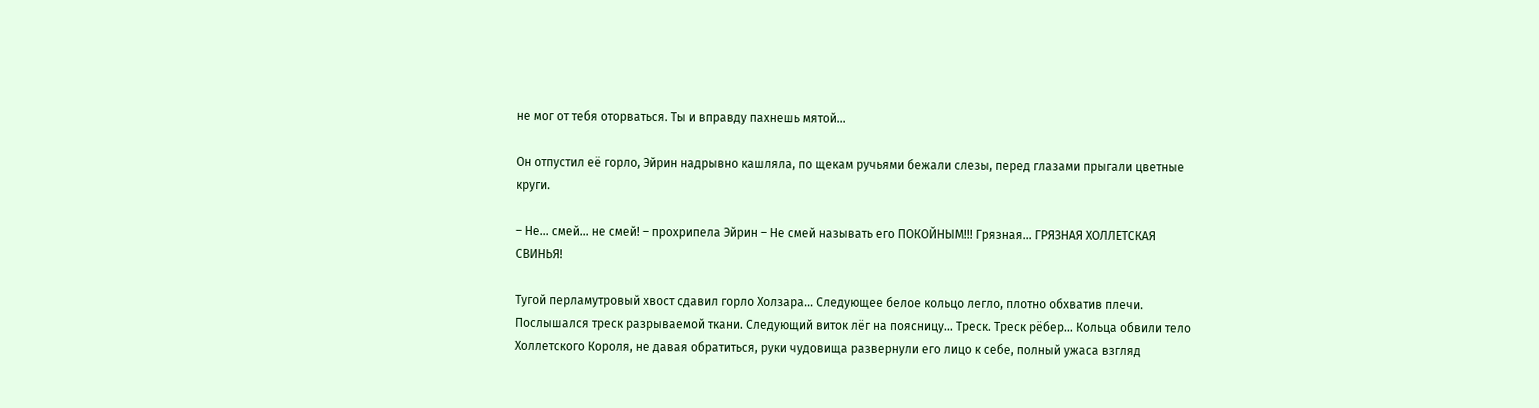не мог от тебя оторваться. Ты и вправду пахнешь мятой...

Он отпустил её горло, Эйрин надрывно кашляла, по щекам ручьями бежали слезы, перед глазами прыгали цветные круги.

– Не... смей... не смей! – прохрипела Эйрин – Не смей называть его ПОКОЙНЫМ!!! Грязная... ГРЯЗНАЯ ХОЛЛЕТСКАЯ СВИНЬЯ!

Тугой перламутровый хвост сдавил горло Холзара... Следующее белое кольцо легло, плотно обхватив плечи. Послышался треск разрываемой ткани. Следующий виток лёг на поясницу... Треск. Треск рёбер... Кольца обвили тело Холлетского Короля, не давая обратиться, руки чудовища развернули его лицо к себе, полный ужаса взгляд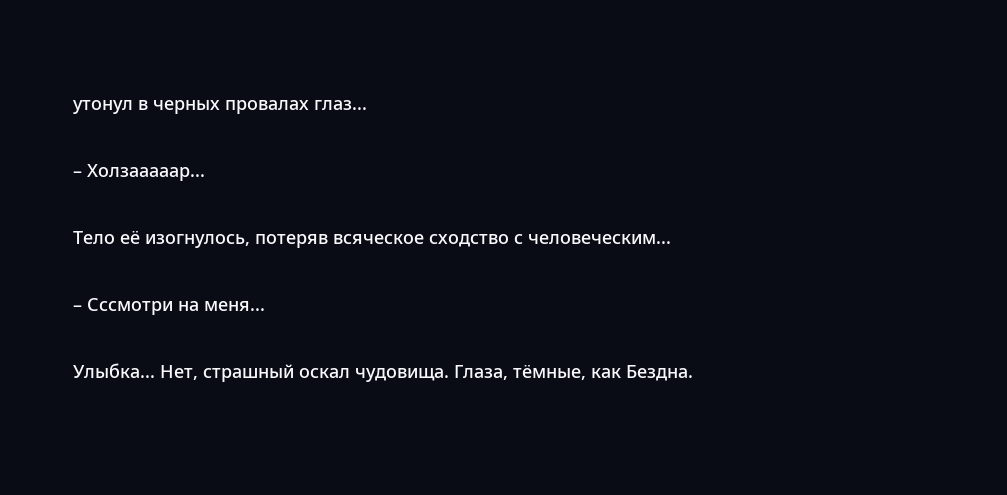утонул в черных провалах глаз...

– Холзааааар...

Тело её изогнулось, потеряв всяческое сходство с человеческим...

– Сссмотри на меня...

Улыбка... Нет, страшный оскал чудовища. Глаза, тёмные, как Бездна.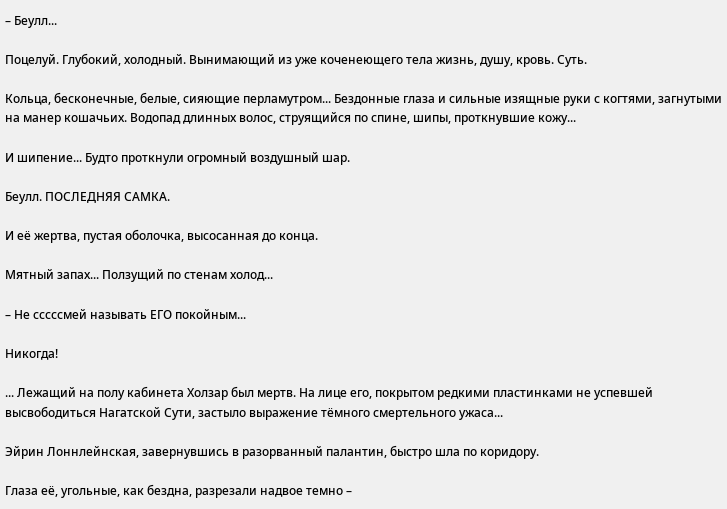– Беулл...

Поцелуй. Глубокий, холодный. Вынимающий из уже коченеющего тела жизнь, душу, кровь. Суть.

Кольца, бесконечные, белые, сияющие перламутром... Бездонные глаза и сильные изящные руки с когтями, загнутыми на манер кошачьих. Водопад длинных волос, струящийся по спине, шипы, проткнувшие кожу...

И шипение... Будто проткнули огромный воздушный шар.

Беулл. ПОСЛЕДНЯЯ САМКА.

И её жертва, пустая оболочка, высосанная до конца.

Мятный запах... Ползущий по стенам холод...

– Не сссссмей называть ЕГО покойным...

Никогда!

... Лежащий на полу кабинета Холзар был мертв. На лице его, покрытом редкими пластинками не успевшей высвободиться Нагатской Сути, застыло выражение тёмного смертельного ужаса...

Эйрин Лоннлейнская, завернувшись в разорванный палантин, быстро шла по коридору.

Глаза её, угольные, как бездна, разрезали надвое темно –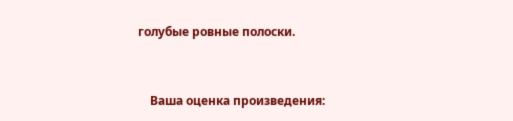голубые ровные полоски.


    Ваша оценка произведения: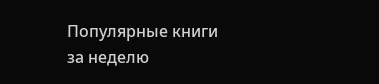Популярные книги за неделю